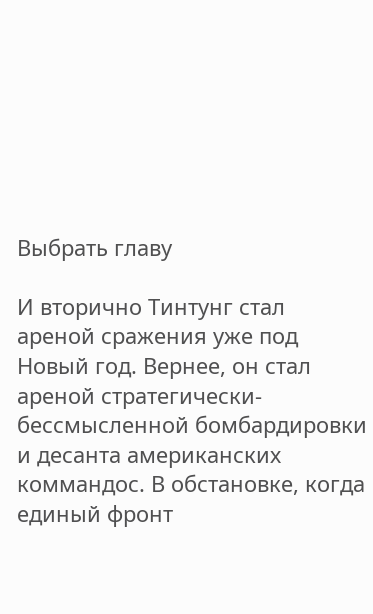Выбрать главу

И вторично Тинтунг стал ареной сражения уже под Новый год. Вернее, он стал ареной стратегически-бессмысленной бомбардировки и десанта американских коммандос. В обстановке, когда единый фронт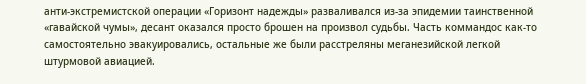анти-экстремистской операции «Горизонт надежды» разваливался из-за эпидемии таинственной «гавайской чумы», десант оказался просто брошен на произвол судьбы. Часть коммандос как-то самостоятельно эвакуировались, остальные же были расстреляны меганезийской легкой штурмовой авиацией.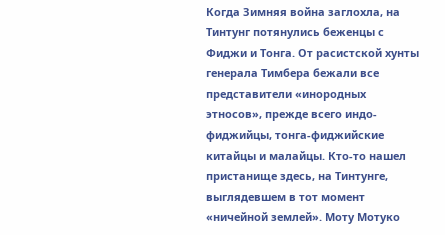Когда Зимняя война заглохла, на Тинтунг потянулись беженцы с Фиджи и Тонга. От расистской хунты генерала Тимбера бежали все представители «инородных этносов», прежде всего индо-фиджийцы, тонга-фиджийские китайцы и малайцы. Кто-то нашел пристанище здесь, на Тинтунге, выглядевшем в тот момент «ничейной землей». Моту Мотуко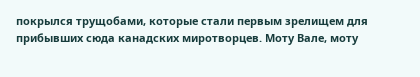покрылся трущобами, которые стали первым зрелищем для прибывших сюда канадских миротворцев. Моту Вале, моту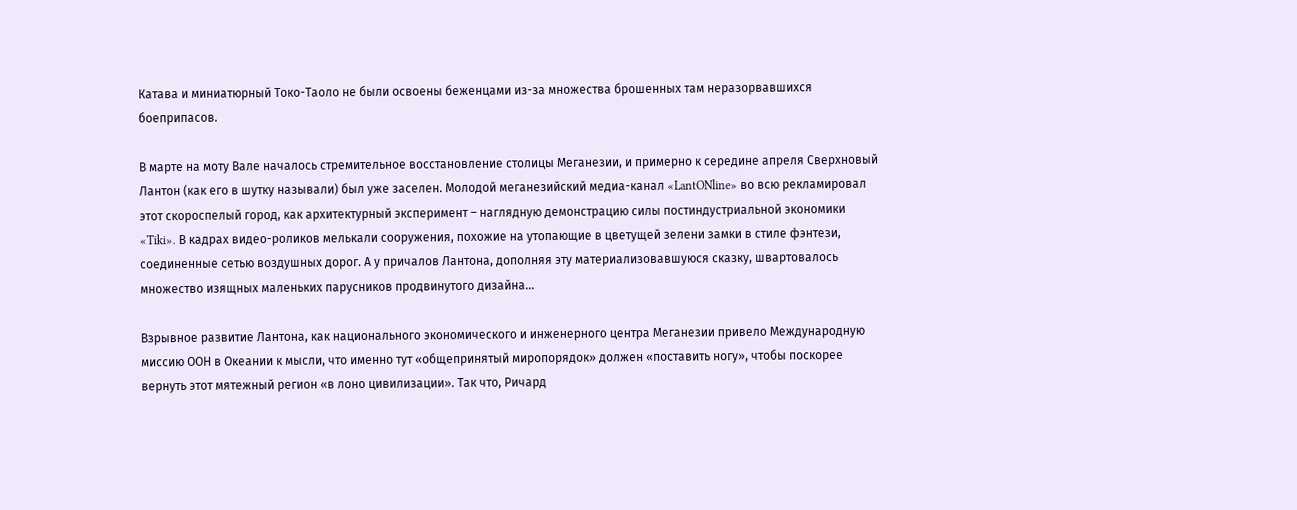Катава и миниатюрный Токо-Таоло не были освоены беженцами из-за множества брошенных там неразорвавшихся боеприпасов.

В марте на моту Вале началось стремительное восстановление столицы Меганезии, и примерно к середине апреля Сверхновый Лантон (как его в шутку называли) был уже заселен. Молодой меганезийский медиа-канал «LantONline» во всю рекламировал этот скороспелый город, как архитектурный эксперимент – наглядную демонстрацию силы постиндустриальной экономики «Tiki». В кадрах видео-роликов мелькали сооружения, похожие на утопающие в цветущей зелени замки в стиле фэнтези, соединенные сетью воздушных дорог. А у причалов Лантона, дополняя эту материализовавшуюся сказку, швартовалось множество изящных маленьких парусников продвинутого дизайна…

Взрывное развитие Лантона, как национального экономического и инженерного центра Меганезии привело Международную миссию ООН в Океании к мысли, что именно тут «общепринятый миропорядок» должен «поставить ногу», чтобы поскорее вернуть этот мятежный регион «в лоно цивилизации». Так что, Ричард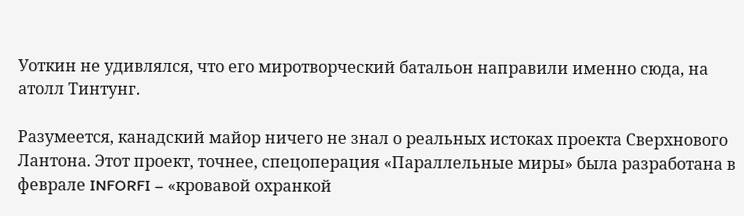Уоткин не удивлялся, что его миротворческий батальон направили именно сюда, на атолл Тинтунг.

Разумеется, канадский майор ничего не знал о реальных истоках проекта Сверхнового Лантона. Этот проект, точнее, спецоперация «Параллельные миры» была разработана в феврале INFORFI – «кровавой охранкой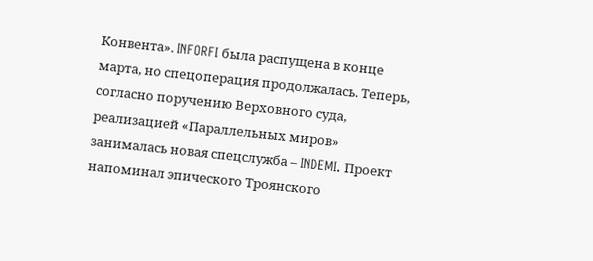Конвента». INFORFI была распущена в конце марта, но спецоперация продолжалась. Теперь, согласно поручению Верховного суда, реализацией «Параллельных миров» занималась новая спецслужба – INDEMI. Проект напоминал эпического Троянского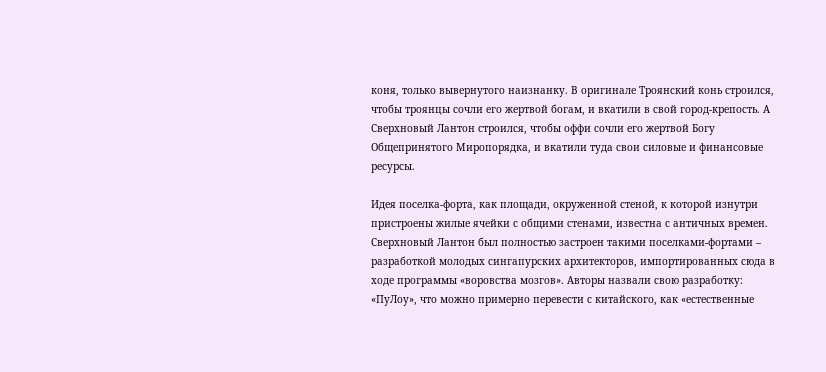коня, только вывернутого наизнанку. В оригинале Троянский конь строился, чтобы троянцы сочли его жертвой богам, и вкатили в свой город-крепость. А Сверхновый Лантон строился, чтобы оффи сочли его жертвой Богу Общепринятого Миропорядка, и вкатили туда свои силовые и финансовые ресурсы.

Идея поселка-форта, как площади, окруженной стеной, к которой изнутри пристроены жилые ячейки с общими стенами, известна с античных времен. Сверхновый Лантон был полностью застроен такими поселками-фортами – разработкой молодых сингапурских архитекторов, импортированных сюда в ходе программы «воровства мозгов». Авторы назвали свою разработку: «ПуЛоу», что можно примерно перевести с китайского, как «естественные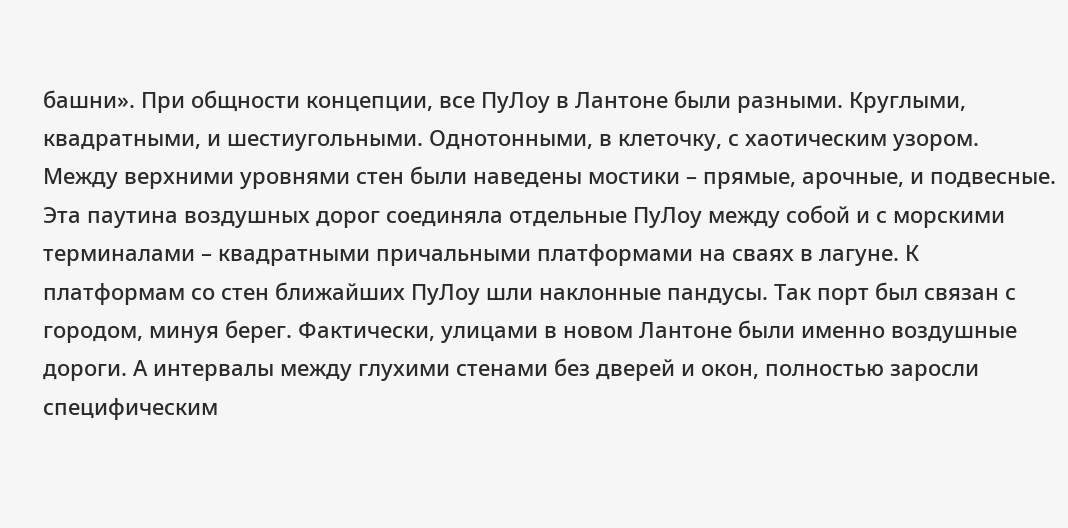башни». При общности концепции, все ПуЛоу в Лантоне были разными. Круглыми, квадратными, и шестиугольными. Однотонными, в клеточку, с хаотическим узором. Между верхними уровнями стен были наведены мостики – прямые, арочные, и подвесные. Эта паутина воздушных дорог соединяла отдельные ПуЛоу между собой и с морскими терминалами – квадратными причальными платформами на сваях в лагуне. К платформам со стен ближайших ПуЛоу шли наклонные пандусы. Так порт был связан с городом, минуя берег. Фактически, улицами в новом Лантоне были именно воздушные дороги. А интервалы между глухими стенами без дверей и окон, полностью заросли специфическим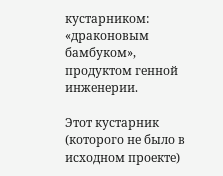кустарником: «драконовым бамбуком», продуктом генной инженерии.

Этот кустарник (которого не было в исходном проекте)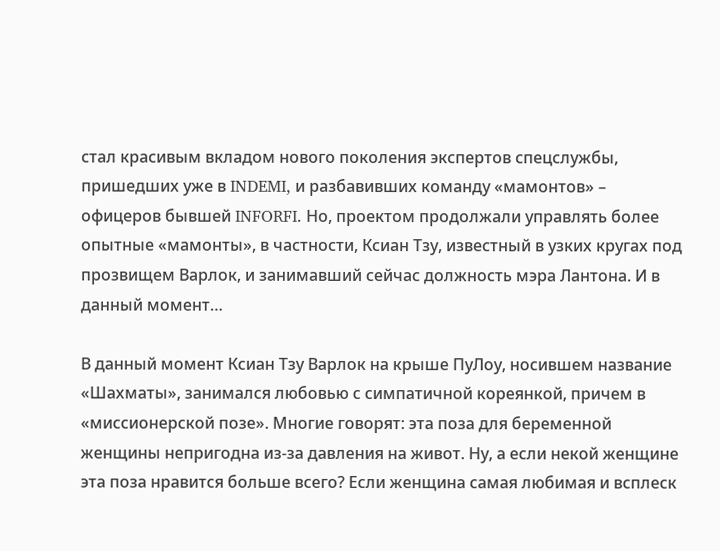стал красивым вкладом нового поколения экспертов спецслужбы, пришедших уже в INDEMI, и разбавивших команду «мамонтов» – офицеров бывшей INFORFI. Но, проектом продолжали управлять более опытные «мамонты», в частности, Ксиан Тзу, известный в узких кругах под прозвищем Варлок, и занимавший сейчас должность мэра Лантона. И в данный момент…

В данный момент Ксиан Тзу Варлок на крыше ПуЛоу, носившем название «Шахматы», занимался любовью с симпатичной кореянкой, причем в «миссионерской позе». Многие говорят: эта поза для беременной женщины непригодна из-за давления на живот. Ну, а если некой женщине эта поза нравится больше всего? Если женщина самая любимая и всплеск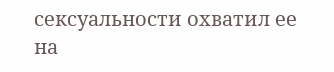сексуальности охватил ее на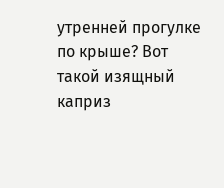утренней прогулке по крыше? Вот такой изящный каприз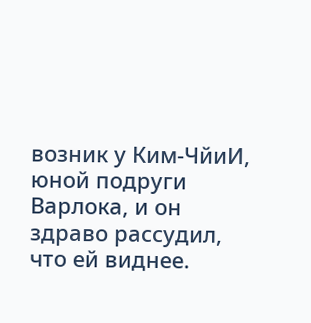возник у Ким-ЧйиИ, юной подруги Варлока, и он здраво рассудил, что ей виднее.